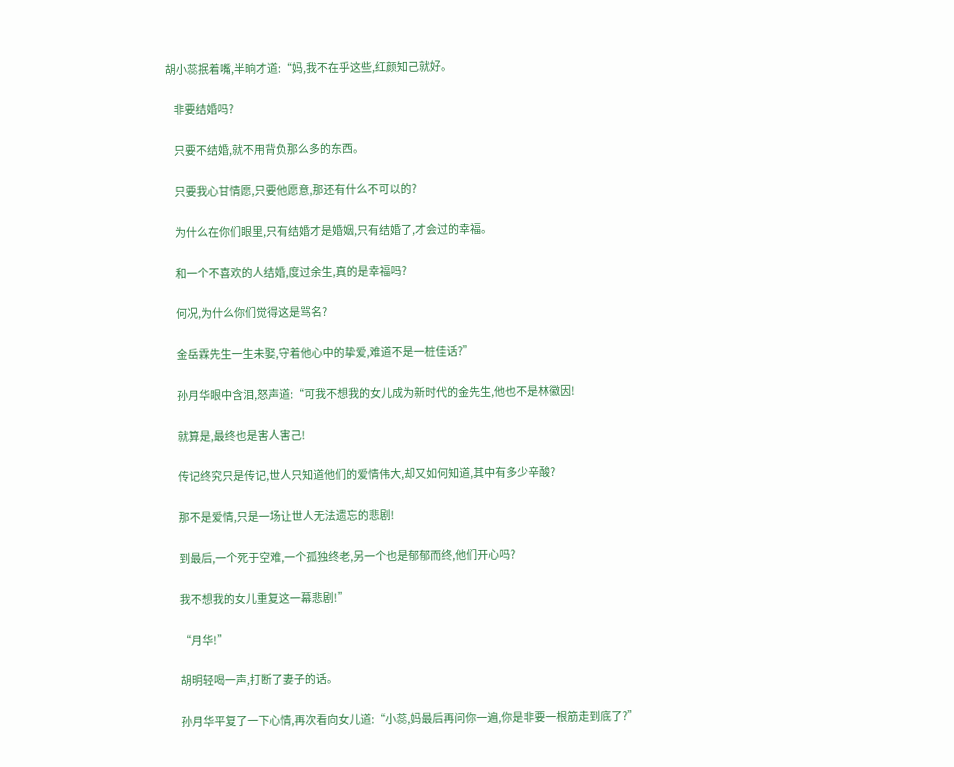胡小蕊抿着嘴,半晌才道:“妈,我不在乎这些,红颜知己就好。

    非要结婚吗?

    只要不结婚,就不用背负那么多的东西。

    只要我心甘情愿,只要他愿意,那还有什么不可以的?

    为什么在你们眼里,只有结婚才是婚姻,只有结婚了,才会过的幸福。

    和一个不喜欢的人结婚,度过余生,真的是幸福吗?

    何况,为什么你们觉得这是骂名?

    金岳霖先生一生未娶,守着他心中的挚爱,难道不是一桩佳话?”

    孙月华眼中含泪,怒声道:“可我不想我的女儿成为新时代的金先生,他也不是林徽因!

    就算是,最终也是害人害己!

    传记终究只是传记,世人只知道他们的爱情伟大,却又如何知道,其中有多少辛酸?

    那不是爱情,只是一场让世人无法遗忘的悲剧!

    到最后,一个死于空难,一个孤独终老,另一个也是郁郁而终,他们开心吗?

    我不想我的女儿重复这一幕悲剧!”

    “月华!”

    胡明轻喝一声,打断了妻子的话。

    孙月华平复了一下心情,再次看向女儿道:“小蕊,妈最后再问你一遍,你是非要一根筋走到底了?”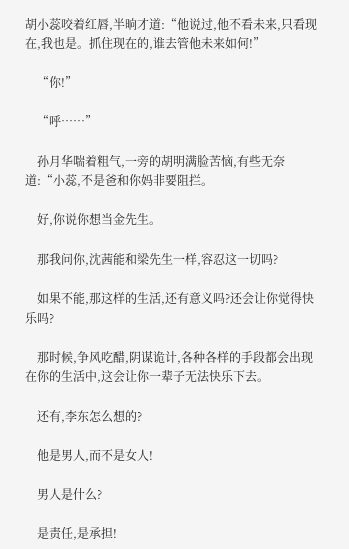胡小蕊咬着红唇,半晌才道:“他说过,他不看未来,只看现在,我也是。抓住现在的,谁去管他未来如何!”

    “你!”

    “呼……”

    孙月华喘着粗气,一旁的胡明满脸苦恼,有些无奈道:“小蕊,不是爸和你妈非要阻拦。

    好,你说你想当金先生。

    那我问你,沈茜能和梁先生一样,容忍这一切吗?

    如果不能,那这样的生活,还有意义吗?还会让你觉得快乐吗?

    那时候,争风吃醋,阴谋诡计,各种各样的手段都会出现在你的生活中,这会让你一辈子无法快乐下去。

    还有,李东怎么想的?

    他是男人,而不是女人!

    男人是什么?

    是责任,是承担!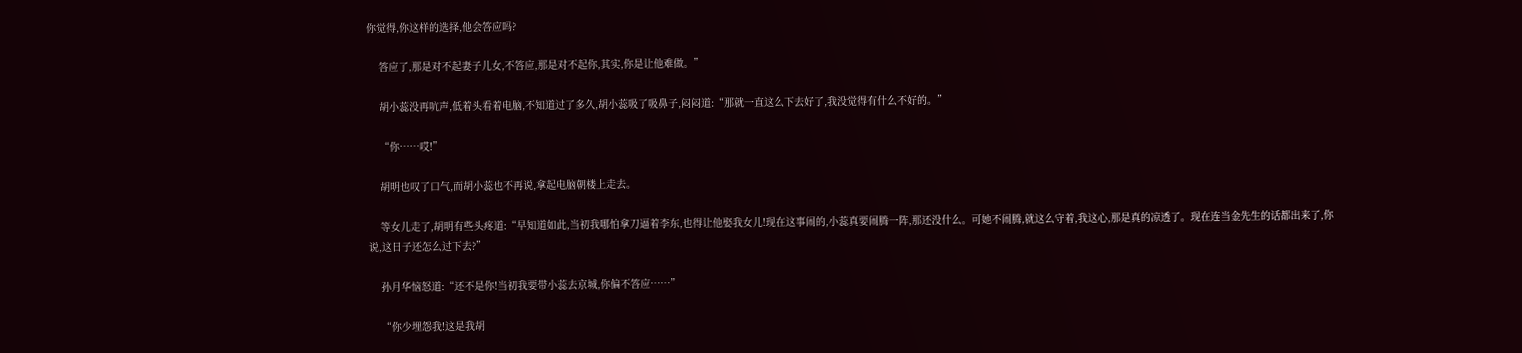你觉得,你这样的选择,他会答应吗?

    答应了,那是对不起妻子儿女,不答应,那是对不起你,其实,你是让他难做。”

    胡小蕊没再吭声,低着头看着电脑,不知道过了多久,胡小蕊吸了吸鼻子,闷闷道:“那就一直这么下去好了,我没觉得有什么不好的。”

    “你……哎!”

    胡明也叹了口气,而胡小蕊也不再说,拿起电脑朝楼上走去。

    等女儿走了,胡明有些头疼道:“早知道如此,当初我哪怕拿刀逼着李东,也得让他娶我女儿!现在这事闹的,小蕊真要闹腾一阵,那还没什么。可她不闹腾,就这么守着,我这心,那是真的凉透了。现在连当金先生的话都出来了,你说,这日子还怎么过下去?”

    孙月华恼怒道:“还不是你!当初我要带小蕊去京城,你偏不答应……”

    “你少埋怨我!这是我胡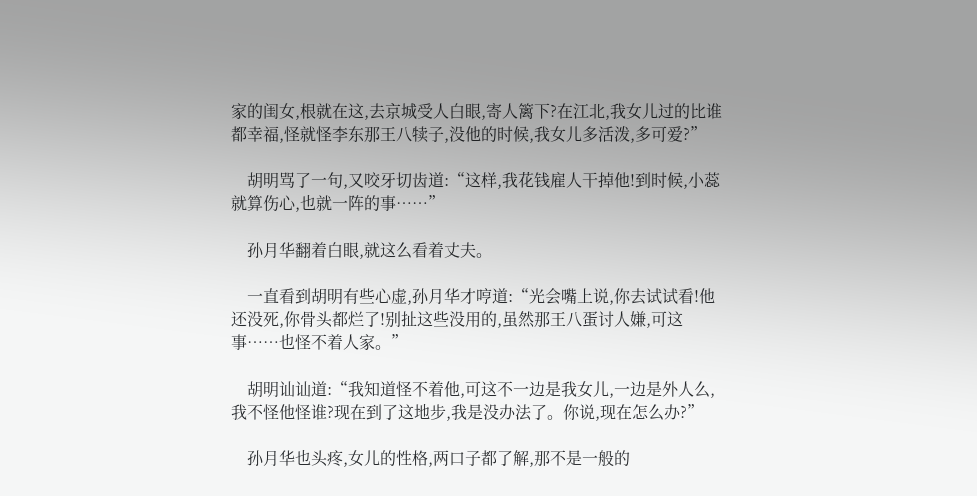家的闺女,根就在这,去京城受人白眼,寄人篱下?在江北,我女儿过的比谁都幸福,怪就怪李东那王八犊子,没他的时候,我女儿多活泼,多可爱?”

    胡明骂了一句,又咬牙切齿道:“这样,我花钱雇人干掉他!到时候,小蕊就算伤心,也就一阵的事……”

    孙月华翻着白眼,就这么看着丈夫。

    一直看到胡明有些心虚,孙月华才哼道:“光会嘴上说,你去试试看!他还没死,你骨头都烂了!别扯这些没用的,虽然那王八蛋讨人嫌,可这事……也怪不着人家。”

    胡明讪讪道:“我知道怪不着他,可这不一边是我女儿,一边是外人么,我不怪他怪谁?现在到了这地步,我是没办法了。你说,现在怎么办?”

    孙月华也头疼,女儿的性格,两口子都了解,那不是一般的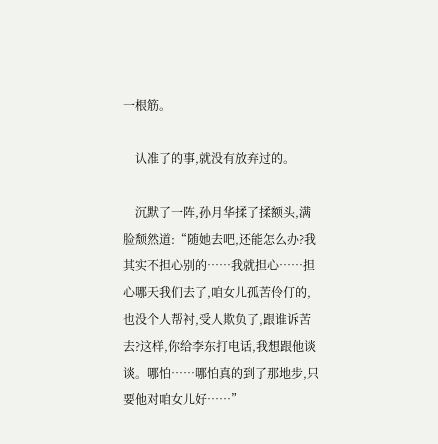一根筋。

    认准了的事,就没有放弃过的。

    沉默了一阵,孙月华揉了揉额头,满脸颓然道:“随她去吧,还能怎么办?我其实不担心别的……我就担心……担心哪天我们去了,咱女儿孤苦伶仃的,也没个人帮衬,受人欺负了,跟谁诉苦去?这样,你给李东打电话,我想跟他谈谈。哪怕……哪怕真的到了那地步,只要他对咱女儿好……”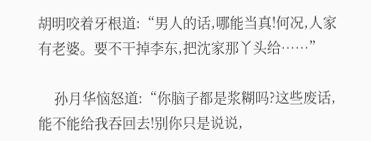胡明咬着牙根道:“男人的话,哪能当真!何况,人家有老婆。要不干掉李东,把沈家那丫头给……”

    孙月华恼怒道:“你脑子都是浆糊吗?这些废话,能不能给我吞回去!别你只是说说,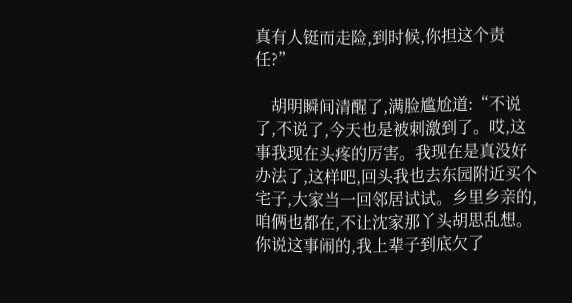真有人铤而走险,到时候,你担这个责任?”

    胡明瞬间清醒了,满脸尴尬道:“不说了,不说了,今天也是被刺激到了。哎,这事我现在头疼的厉害。我现在是真没好办法了,这样吧,回头我也去东园附近买个宅子,大家当一回邻居试试。乡里乡亲的,咱俩也都在,不让沈家那丫头胡思乱想。你说这事闹的,我上辈子到底欠了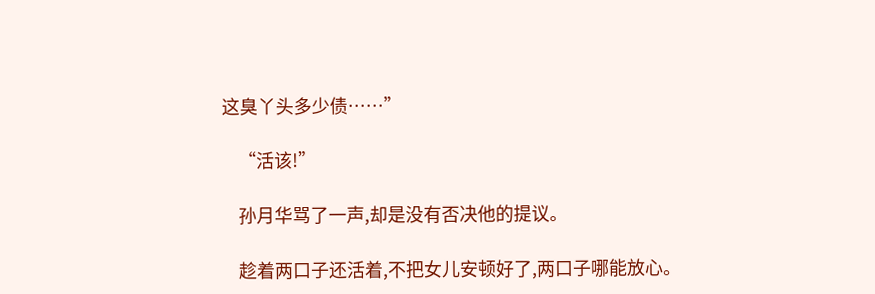这臭丫头多少债……”

    “活该!”

    孙月华骂了一声,却是没有否决他的提议。

    趁着两口子还活着,不把女儿安顿好了,两口子哪能放心。